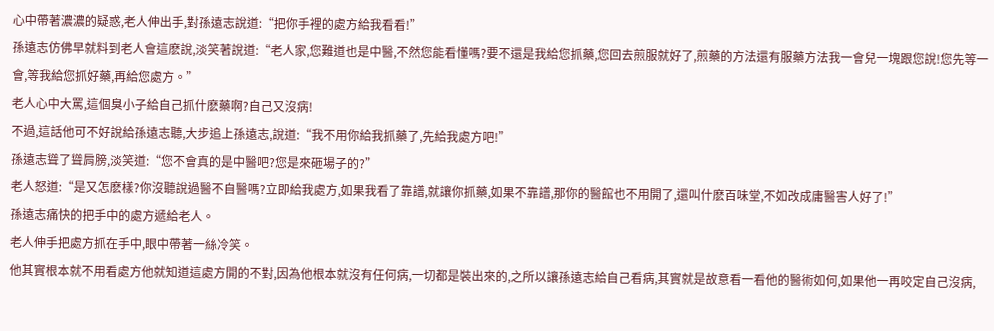心中帶著濃濃的疑惑,老人伸出手,對孫遠志說道:“把你手裡的處方給我看看!”
孫遠志仿佛早就料到老人會這麽說,淡笑著說道:“老人家,您難道也是中醫,不然您能看懂嗎?要不還是我給您抓藥,您回去煎服就好了,煎藥的方法還有服藥方法我一會兒一塊跟您說!您先等一會,等我給您抓好藥,再給您處方。”
老人心中大罵,這個臭小子給自己抓什麽藥啊?自己又沒病!
不過,這話他可不好說給孫遠志聽,大步追上孫遠志,說道:“我不用你給我抓藥了,先給我處方吧!”
孫遠志聳了聳肩膀,淡笑道:“您不會真的是中醫吧?您是來砸場子的?”
老人怒道:“是又怎麽樣?你沒聽說過醫不自醫嗎?立即給我處方,如果我看了靠譜,就讓你抓藥,如果不靠譜,那你的醫館也不用開了,還叫什麽百味堂,不如改成庸醫害人好了!”
孫遠志痛快的把手中的處方遞給老人。
老人伸手把處方抓在手中,眼中帶著一絲冷笑。
他其實根本就不用看處方他就知道這處方開的不對,因為他根本就沒有任何病,一切都是裝出來的,之所以讓孫遠志給自己看病,其實就是故意看一看他的醫術如何,如果他一再咬定自己沒病,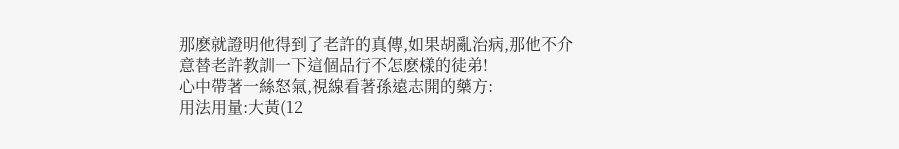那麽就證明他得到了老許的真傳,如果胡亂治病,那他不介意替老許教訓一下這個品行不怎麽樣的徒弟!
心中帶著一絲怒氣,視線看著孫遠志開的藥方:
用法用量:大黃(12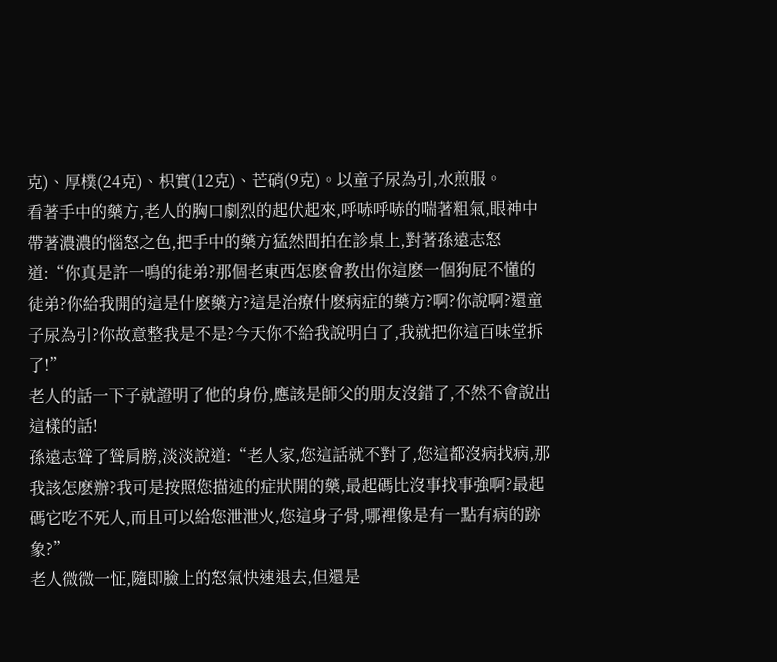克)、厚樸(24克)、枳實(12克)、芒硝(9克)。以童子尿為引,水煎服。
看著手中的藥方,老人的胸口劇烈的起伏起來,呼哧呼哧的喘著粗氣,眼神中帶著濃濃的惱怒之色,把手中的藥方猛然間拍在診桌上,對著孫遠志怒道:“你真是許一鳴的徒弟?那個老東西怎麽會教出你這麽一個狗屁不懂的徒弟?你給我開的這是什麽藥方?這是治療什麽病症的藥方?啊?你說啊?還童子尿為引?你故意整我是不是?今天你不給我說明白了,我就把你這百味堂拆了!”
老人的話一下子就證明了他的身份,應該是師父的朋友沒錯了,不然不會說出這樣的話!
孫遠志聳了聳肩膀,淡淡說道:“老人家,您這話就不對了,您這都沒病找病,那我該怎麽辦?我可是按照您描述的症狀開的藥,最起碼比沒事找事強啊?最起碼它吃不死人,而且可以給您泄泄火,您這身子骨,哪裡像是有一點有病的跡象?”
老人微微一怔,隨即臉上的怒氣快速退去,但還是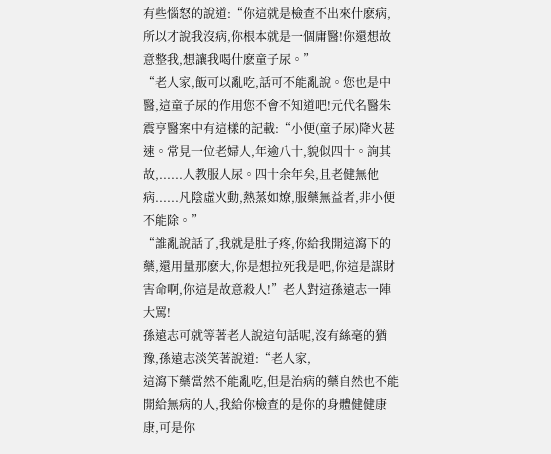有些惱怒的說道:“你這就是檢查不出來什麽病,所以才說我沒病,你根本就是一個庸醫!你還想故意整我,想讓我喝什麽童子尿。”
“老人家,飯可以亂吃,話可不能亂說。您也是中醫,這童子尿的作用您不會不知道吧!元代名醫朱震亨醫案中有這樣的記載:“小便(童子尿)降火甚速。常見一位老婦人,年逾八十,貌似四十。詢其故,......人教服人尿。四十余年矣,且老健無他病......凡陰虛火動,熱蒸如燎,服藥無益者,非小便不能除。”
“誰亂說話了,我就是肚子疼,你給我開這瀉下的藥,還用量那麽大,你是想拉死我是吧,你這是謀財害命啊,你這是故意殺人!”老人對這孫遠志一陣大罵!
孫遠志可就等著老人說這句話呢,沒有絲毫的猶豫,孫遠志淡笑著說道:“老人家,
這瀉下藥當然不能亂吃,但是治病的藥自然也不能開給無病的人,我給你檢查的是你的身體健健康康,可是你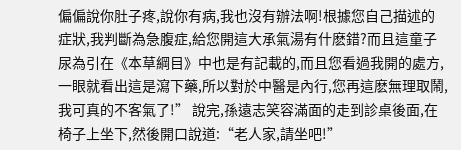偏偏說你肚子疼,說你有病,我也沒有辦法啊!根據您自己描述的症狀,我判斷為急腹症,給您開這大承氣湯有什麽錯?而且這童子尿為引在《本草綱目》中也是有記載的,而且您看過我開的處方,一眼就看出這是瀉下藥,所以對於中醫是內行,您再這麽無理取鬧,我可真的不客氣了!” 說完,孫遠志笑容滿面的走到診桌後面,在椅子上坐下,然後開口說道:“老人家,請坐吧!”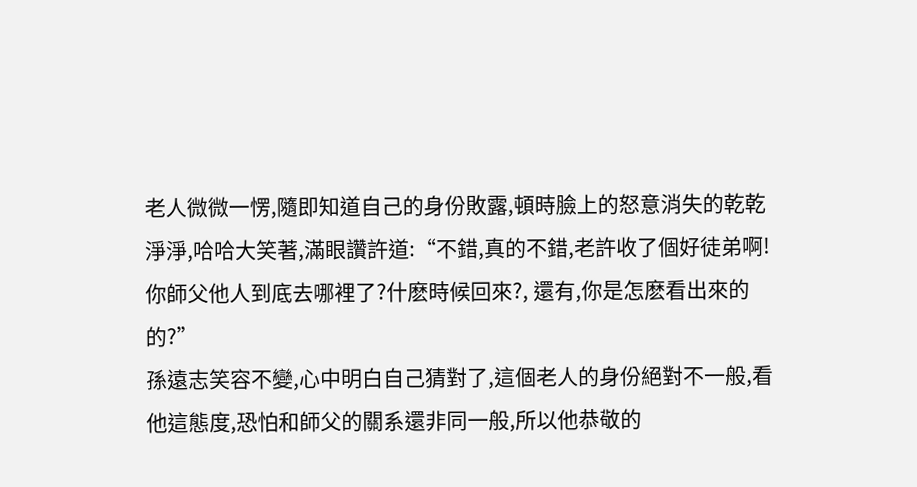老人微微一愣,隨即知道自己的身份敗露,頓時臉上的怒意消失的乾乾淨淨,哈哈大笑著,滿眼讚許道:“不錯,真的不錯,老許收了個好徒弟啊!你師父他人到底去哪裡了?什麽時候回來?, 還有,你是怎麽看出來的的?”
孫遠志笑容不變,心中明白自己猜對了,這個老人的身份絕對不一般,看他這態度,恐怕和師父的關系還非同一般,所以他恭敬的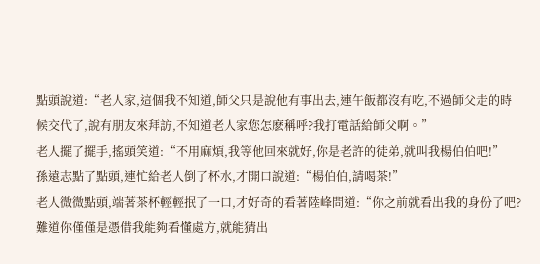點頭說道:“老人家,這個我不知道,師父只是說他有事出去,連午飯都沒有吃,不過師父走的時候交代了,說有朋友來拜訪,不知道老人家您怎麽稱呼?我打電話給師父啊。”
老人擺了擺手,搖頭笑道:“不用麻煩,我等他回來就好,你是老許的徒弟,就叫我楊伯伯吧!”
孫遠志點了點頭,連忙給老人倒了杯水,才開口說道:“楊伯伯,請喝茶!”
老人微微點頭,端著茶杯輕輕抿了一口,才好奇的看著陸峰問道:“你之前就看出我的身份了吧?難道你僅僅是憑借我能夠看懂處方,就能猜出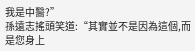我是中醫?”
孫遠志搖頭笑道:“其實並不是因為這個,而是您身上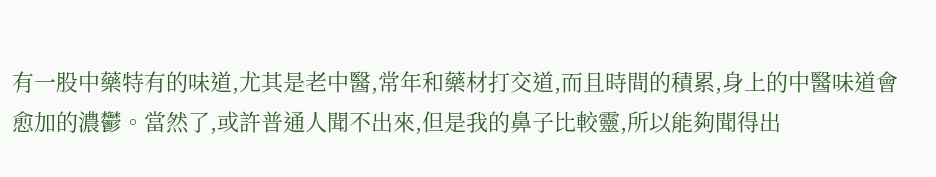有一股中藥特有的味道,尤其是老中醫,常年和藥材打交道,而且時間的積累,身上的中醫味道會愈加的濃鬱。當然了,或許普通人聞不出來,但是我的鼻子比較靈,所以能夠聞得出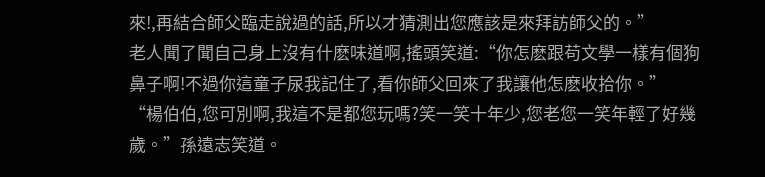來!,再結合師父臨走說過的話,所以才猜測出您應該是來拜訪師父的。”
老人聞了聞自己身上沒有什麽味道啊,搖頭笑道:“你怎麽跟苟文學一樣有個狗鼻子啊!不過你這童子尿我記住了,看你師父回來了我讓他怎麽收拾你。”
“楊伯伯,您可別啊,我這不是都您玩嗎?笑一笑十年少,您老您一笑年輕了好幾歲。”孫遠志笑道。